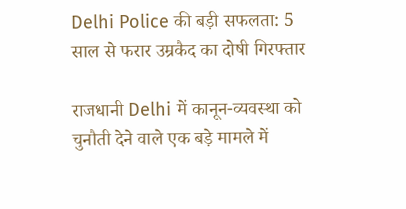Delhi Police की बड़ी सफलता: 5 साल से फरार उम्रकैद का दोषी गिरफ्तार

राजधानी Delhi में कानून-व्यवस्था को चुनौती देने वाले एक बड़े मामले में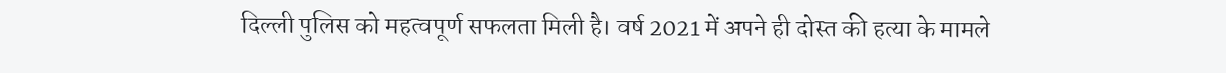दिल्ली पुलिस को महत्वपूर्ण सफलता मिली है। वर्ष 2021 में अपने ही दोस्त की हत्या के मामले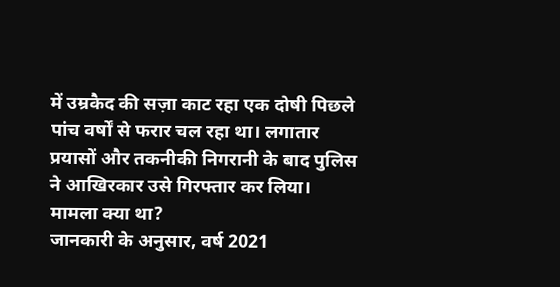में उम्रकैद की सज़ा काट रहा एक दोषी पिछले पांच वर्षों से फरार चल रहा था। लगातार प्रयासों और तकनीकी निगरानी के बाद पुलिस ने आखिरकार उसे गिरफ्तार कर लिया।
मामला क्या था?
जानकारी के अनुसार, वर्ष 2021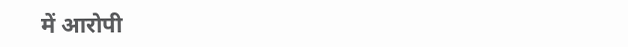में आरोपी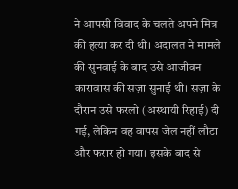ने आपसी विवाद के चलते अपने मित्र की हत्या कर दी थी। अदालत ने मामले की सुनवाई के बाद उसे आजीवन कारावास की सज़ा सुनाई थी। सज़ा के दौरान उसे फरलो (अस्थायी रिहाई) दी गई, लेकिन वह वापस जेल नहीं लौटा और फरार हो गया। इसके बाद से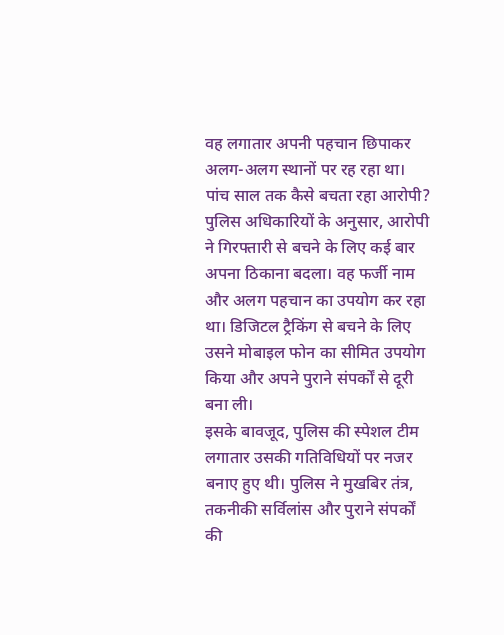वह लगातार अपनी पहचान छिपाकर अलग-अलग स्थानों पर रह रहा था।
पांच साल तक कैसे बचता रहा आरोपी?
पुलिस अधिकारियों के अनुसार, आरोपी ने गिरफ्तारी से बचने के लिए कई बार अपना ठिकाना बदला। वह फर्जी नाम और अलग पहचान का उपयोग कर रहा था। डिजिटल ट्रैकिंग से बचने के लिए उसने मोबाइल फोन का सीमित उपयोग किया और अपने पुराने संपर्कों से दूरी बना ली।
इसके बावजूद, पुलिस की स्पेशल टीम लगातार उसकी गतिविधियों पर नजर बनाए हुए थी। पुलिस ने मुखबिर तंत्र, तकनीकी सर्विलांस और पुराने संपर्कों की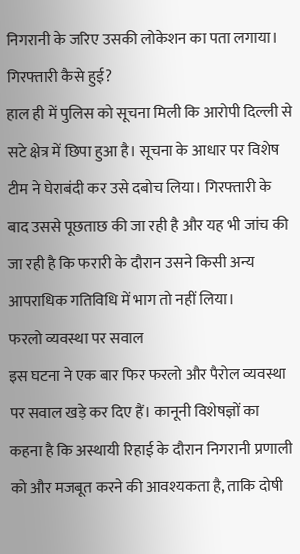निगरानी के जरिए उसकी लोकेशन का पता लगाया।
गिरफ्तारी कैसे हुई?
हाल ही में पुलिस को सूचना मिली कि आरोपी दिल्ली से सटे क्षेत्र में छिपा हुआ है। सूचना के आधार पर विशेष टीम ने घेराबंदी कर उसे दबोच लिया। गिरफ्तारी के बाद उससे पूछताछ की जा रही है और यह भी जांच की जा रही है कि फरारी के दौरान उसने किसी अन्य आपराधिक गतिविधि में भाग तो नहीं लिया।
फरलो व्यवस्था पर सवाल
इस घटना ने एक बार फिर फरलो और पैरोल व्यवस्था पर सवाल खड़े कर दिए हैं। कानूनी विशेषज्ञों का कहना है कि अस्थायी रिहाई के दौरान निगरानी प्रणाली को और मजबूत करने की आवश्यकता है, ताकि दोषी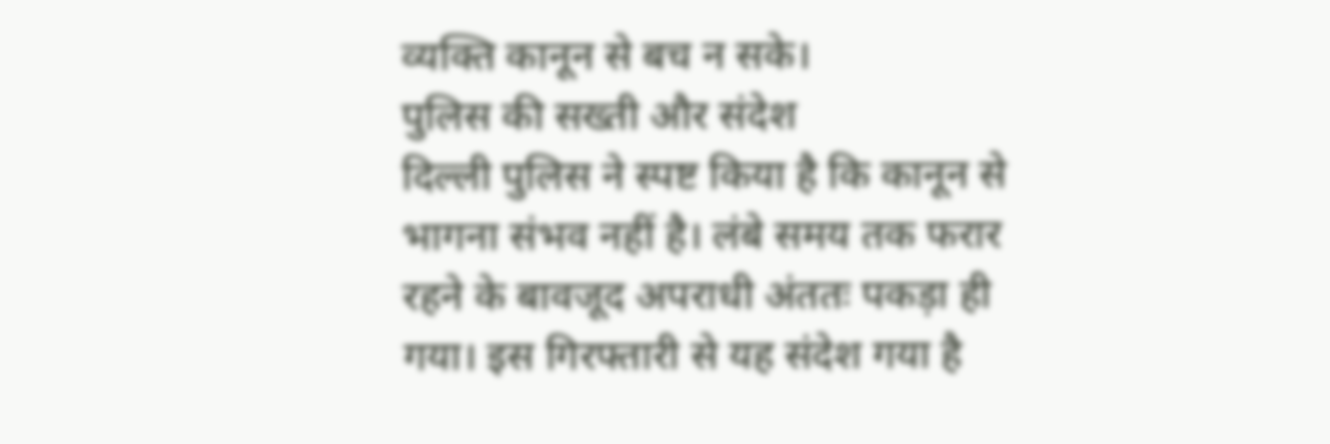व्यक्ति कानून से बच न सके।
पुलिस की सख्ती और संदेश
दिल्ली पुलिस ने स्पष्ट किया है कि कानून से भागना संभव नहीं है। लंबे समय तक फरार रहने के बावजूद अपराधी अंततः पकड़ा ही गया। इस गिरफ्तारी से यह संदेश गया है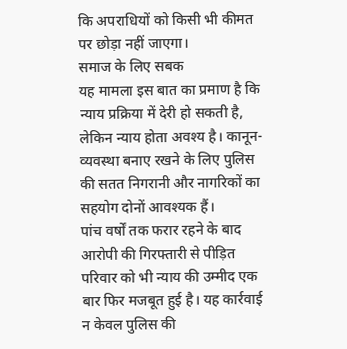कि अपराधियों को किसी भी कीमत पर छोड़ा नहीं जाएगा।
समाज के लिए सबक
यह मामला इस बात का प्रमाण है कि न्याय प्रक्रिया में देरी हो सकती है, लेकिन न्याय होता अवश्य है। कानून-व्यवस्था बनाए रखने के लिए पुलिस की सतत निगरानी और नागरिकों का सहयोग दोनों आवश्यक हैं।
पांच वर्षों तक फरार रहने के बाद आरोपी की गिरफ्तारी से पीड़ित परिवार को भी न्याय की उम्मीद एक बार फिर मजबूत हुई है। यह कार्रवाई न केवल पुलिस की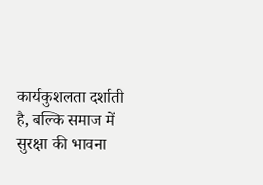कार्यकुशलता दर्शाती है, बल्कि समाज में सुरक्षा की भावना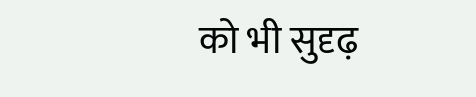को भी सुदृढ़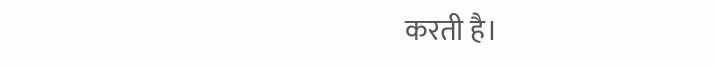करती है।